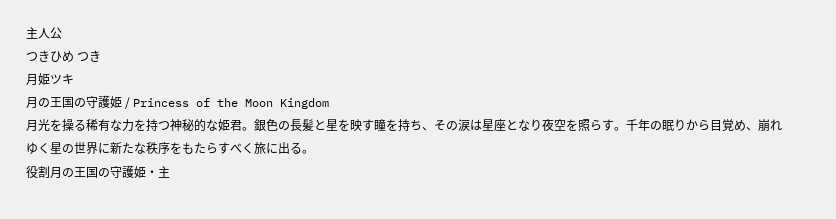主人公
つきひめ つき
月姫ツキ
月の王国の守護姫 / Princess of the Moon Kingdom
月光を操る稀有な力を持つ神秘的な姫君。銀色の長髪と星を映す瞳を持ち、その涙は星座となり夜空を照らす。千年の眠りから目覚め、崩れゆく星の世界に新たな秩序をもたらすべく旅に出る。
役割月の王国の守護姫・主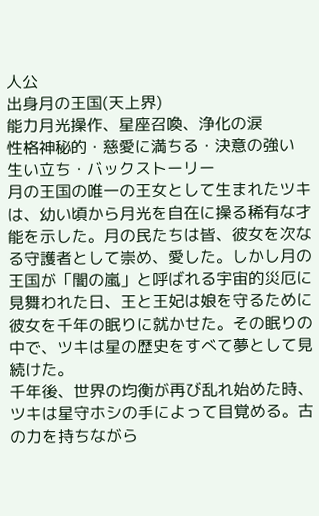人公
出身月の王国(天上界)
能力月光操作、星座召喚、浄化の涙
性格神秘的・慈愛に満ちる・決意の強い
生い立ち・バックストーリー
月の王国の唯一の王女として生まれたツキは、幼い頃から月光を自在に操る稀有な才能を示した。月の民たちは皆、彼女を次なる守護者として崇め、愛した。しかし月の王国が「闇の嵐」と呼ばれる宇宙的災厄に見舞われた日、王と王妃は娘を守るために彼女を千年の眠りに就かせた。その眠りの中で、ツキは星の歴史をすべて夢として見続けた。
千年後、世界の均衡が再び乱れ始めた時、ツキは星守ホシの手によって目覚める。古の力を持ちながら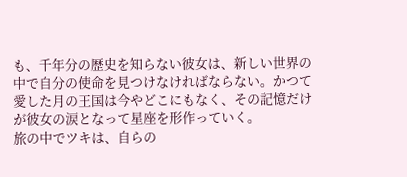も、千年分の歴史を知らない彼女は、新しい世界の中で自分の使命を見つけなければならない。かつて愛した月の王国は今やどこにもなく、その記憶だけが彼女の涙となって星座を形作っていく。
旅の中でツキは、自らの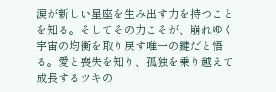涙が新しい星座を生み出す力を持つことを知る。そしてその力こそが、崩れゆく宇宙の均衡を取り戻す唯一の鍵だと悟る。愛と喪失を知り、孤独を乗り越えて成長するツキの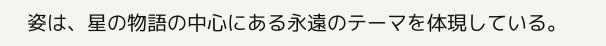姿は、星の物語の中心にある永遠のテーマを体現している。